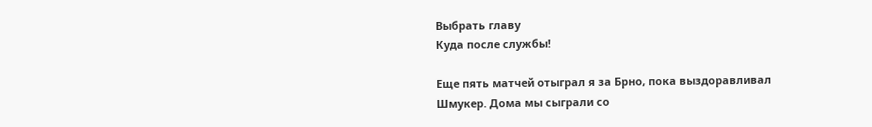Выбрать главу
Куда после службы!

Еще пять матчей отыграл я за Брно, пока выздоравливал Шмукер. Дома мы сыграли со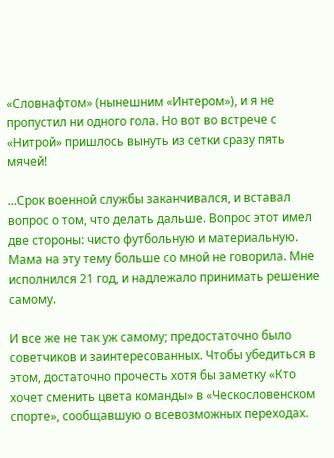«Словнафтом» (нынешним «Интером»), и я не пропустил ни одного гола. Но вот во встрече с «Нитрой» пришлось вынуть из сетки сразу пять мячей!

...Срок военной службы заканчивался, и вставал вопрос о том, что делать дальше. Вопрос этот имел две стороны: чисто футбольную и материальную. Мама на эту тему больше со мной не говорила. Мне исполнился 21 год, и надлежало принимать решение самому.

И все же не так уж самому; предостаточно было советчиков и заинтересованных. Чтобы убедиться в этом, достаточно прочесть хотя бы заметку «Кто хочет сменить цвета команды» в «Ческословенском спорте», сообщавшую о всевозможных переходах.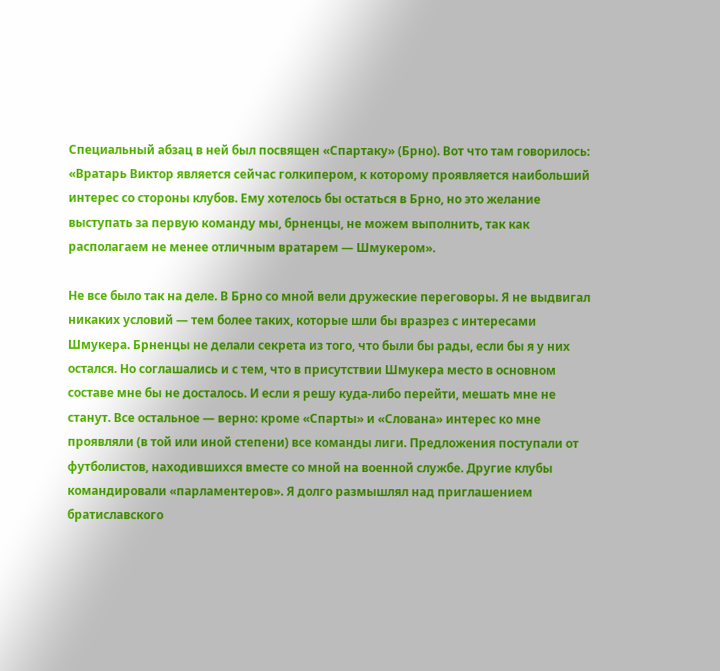Специальный абзац в ней был посвящен «Спартаку» (Брно). Вот что там говорилось: «Вратарь Виктор является сейчас голкипером, к которому проявляется наибольший интерес со стороны клубов. Ему хотелось бы остаться в Брно, но это желание выступать за первую команду мы, брненцы, не можем выполнить, так как располагаем не менее отличным вратарем — Шмукером».

Не все было так на деле. В Брно со мной вели дружеские переговоры. Я не выдвигал никаких условий — тем более таких, которые шли бы вразрез с интересами Шмукера. Брненцы не делали секрета из того, что были бы рады, если бы я у них остался. Но соглашались и с тем, что в присутствии Шмукера место в основном составе мне бы не досталось. И если я решу куда-либо перейти, мешать мне не станут. Все остальное — верно: кроме «Спарты» и «Слована» интерес ко мне проявляли (в той или иной степени) все команды лиги. Предложения поступали от футболистов, находившихся вместе со мной на военной службе. Другие клубы командировали «парламентеров». Я долго размышлял над приглашением братиславского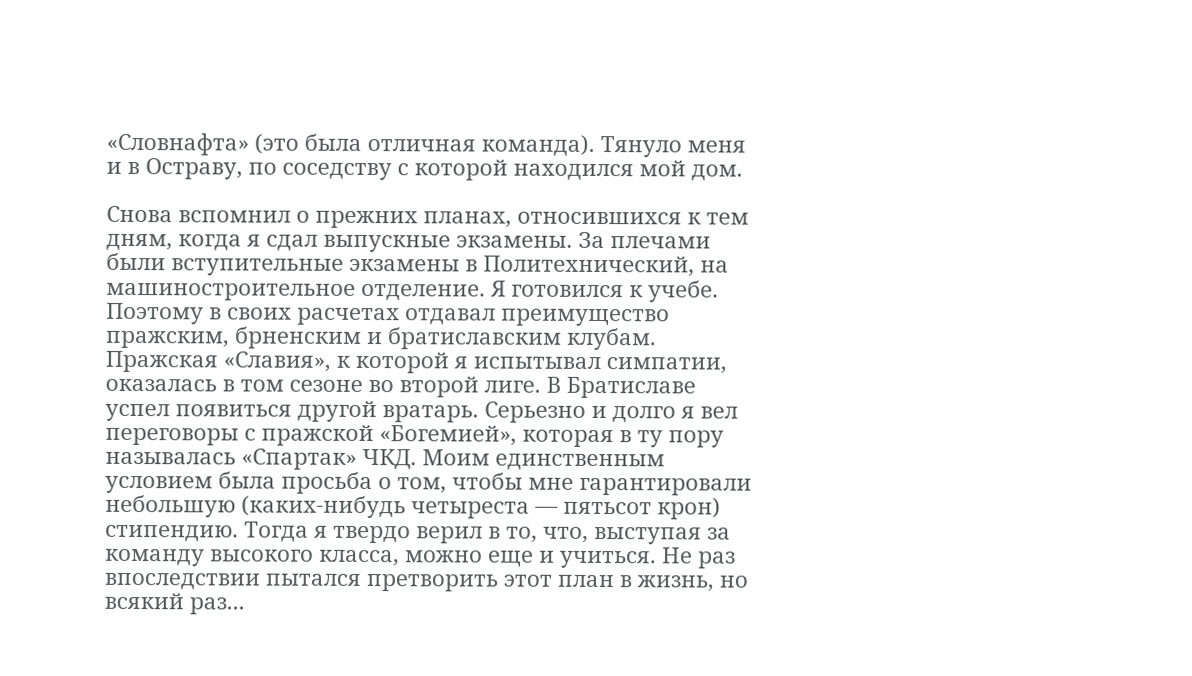«Словнафта» (это была отличная команда). Тянуло меня и в Остраву, по соседству с которой находился мой дом.

Снова вспомнил о прежних планах, относившихся к тем дням, когда я сдал выпускные экзамены. За плечами были вступительные экзамены в Политехнический, на машиностроительное отделение. Я готовился к учебе. Поэтому в своих расчетах отдавал преимущество пражским, брненским и братиславским клубам. Пражская «Славия», к которой я испытывал симпатии, оказалась в том сезоне во второй лиге. В Братиславе успел появиться другой вратарь. Серьезно и долго я вел переговоры с пражской «Богемией», которая в ту пору называлась «Спартак» ЧКД. Моим единственным условием была просьба о том, чтобы мне гарантировали небольшую (каких-нибудь четыреста — пятьсот крон) стипендию. Тогда я твердо верил в то, что, выступая за команду высокого класса, можно еще и учиться. Не раз впоследствии пытался претворить этот план в жизнь, но всякий раз...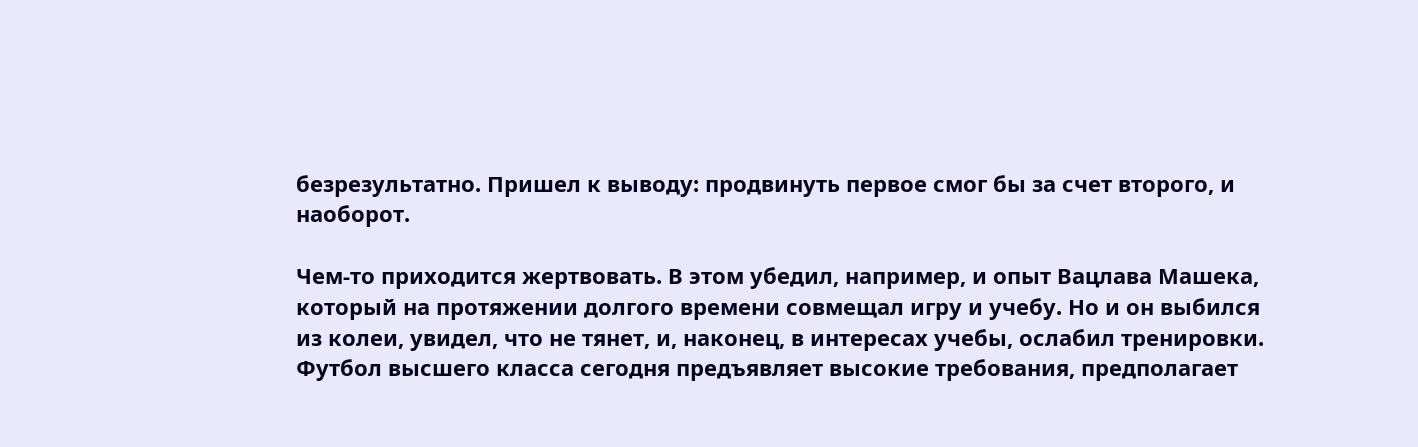безрезультатно. Пришел к выводу: продвинуть первое смог бы за счет второго, и наоборот.

Чем-то приходится жертвовать. В этом убедил, например, и опыт Вацлава Машека, который на протяжении долгого времени совмещал игру и учебу. Но и он выбился из колеи, увидел, что не тянет, и, наконец, в интересах учебы, ослабил тренировки. Футбол высшего класса сегодня предъявляет высокие требования, предполагает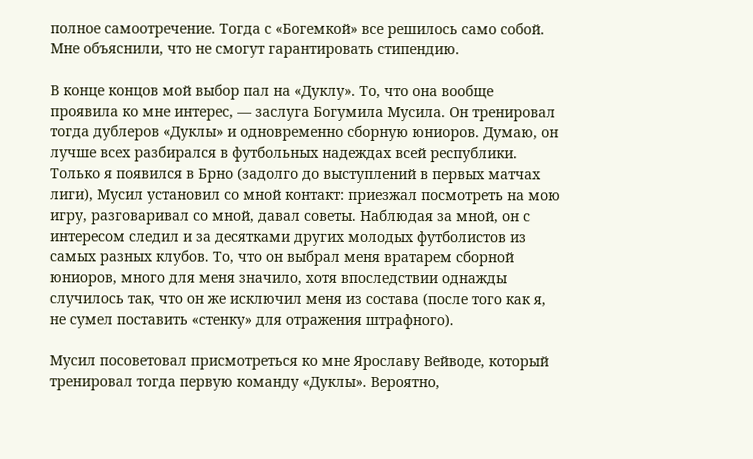полное самоотречение. Тогда с «Богемкой» все решилось само собой. Мне объяснили, что не смогут гарантировать стипендию.

В конце концов мой выбор пал на «Дуклу». То, что она вообще проявила ко мне интерес, — заслуга Богумила Мусила. Он тренировал тогда дублеров «Дуклы» и одновременно сборную юниоров. Думаю, он лучше всех разбирался в футбольных надеждах всей республики. Только я появился в Брно (задолго до выступлений в первых матчах лиги), Мусил установил со мной контакт: приезжал посмотреть на мою игру, разговаривал со мной, давал советы. Наблюдая за мной, он с интересом следил и за десятками других молодых футболистов из самых разных клубов. То, что он выбрал меня вратарем сборной юниоров, много для меня значило, хотя впоследствии однажды случилось так, что он же исключил меня из состава (после того как я, не сумел поставить «стенку» для отражения штрафного).

Мусил посоветовал присмотреться ко мне Ярославу Вейводе, который тренировал тогда первую команду «Дуклы». Вероятно,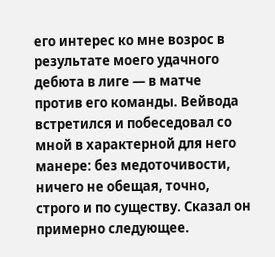его интерес ко мне возрос в результате моего удачного дебюта в лиге — в матче против его команды. Вейвода встретился и побеседовал со мной в характерной для него манере: без медоточивости, ничего не обещая, точно, строго и по существу. Сказал он примерно следующее.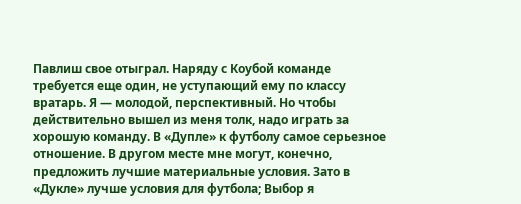Павлиш свое отыграл. Наряду с Коубой команде требуется еще один, не уступающий ему по классу вратарь. Я — молодой, перспективный. Но чтобы действительно вышел из меня толк, надо играть за хорошую команду. В «Дупле» к футболу самое серьезное отношение. В другом месте мне могут, конечно, предложить лучшие материальные условия. Зато в «Дукле» лучше условия для футбола; Выбор я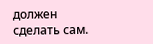должен сделать сам.